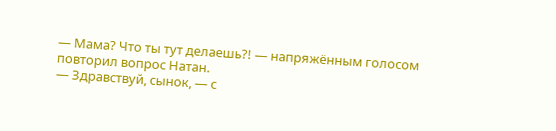— Мама? Что ты тут делаешь?! — напряжённым голосом повторил вопрос Натан.
— Здравствуй, сынок, — с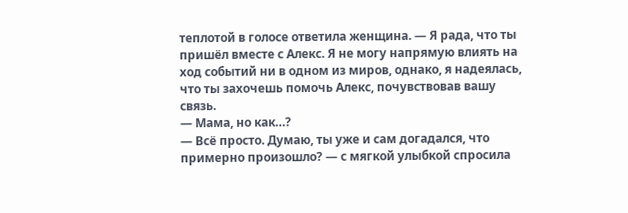теплотой в голосе ответила женщина. — Я рада, что ты пришёл вместе с Алекс. Я не могу напрямую влиять на ход событий ни в одном из миров, однако, я надеялась, что ты захочешь помочь Алекс, почувствовав вашу связь.
— Мама, но как…?
— Всё просто. Думаю, ты уже и сам догадался, что примерно произошло? — с мягкой улыбкой спросила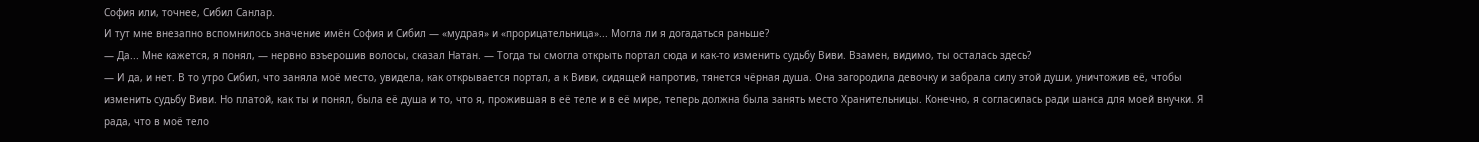София или, точнее, Сибил Санлар.
И тут мне внезапно вспомнилось значение имён София и Сибил — «мудрая» и «прорицательница»... Могла ли я догадаться раньше?
— Да... Мне кажется, я понял, — нервно взъерошив волосы, сказал Натан. — Тогда ты смогла открыть портал сюда и как-то изменить судьбу Виви. Взамен, видимо, ты осталась здесь?
— И да, и нет. В то утро Сибил, что заняла моё место, увидела, как открывается портал, а к Виви, сидящей напротив, тянется чёрная душа. Она загородила девочку и забрала силу этой души, уничтожив её, чтобы изменить судьбу Виви. Но платой, как ты и понял, была её душа и то, что я, прожившая в её теле и в её мире, теперь должна была занять место Хранительницы. Конечно, я согласилась ради шанса для моей внучки. Я рада, что в моё тело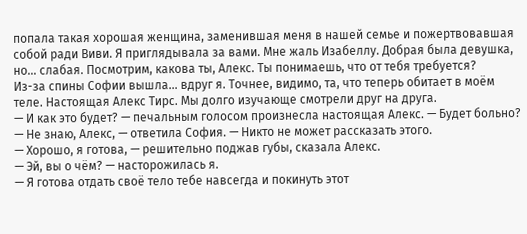попала такая хорошая женщина, заменившая меня в нашей семье и пожертвовавшая собой ради Виви. Я приглядывала за вами. Мне жаль Изабеллу. Добрая была девушка, но… слабая. Посмотрим, какова ты, Алекс. Ты понимаешь, что от тебя требуется?
Из-за спины Софии вышла… вдруг я. Точнее, видимо, та, что теперь обитает в моём теле. Настоящая Алекс Тирс. Мы долго изучающе смотрели друг на друга.
— И как это будет? — печальным голосом произнесла настоящая Алекс. — Будет больно?
— Не знаю, Алекс, — ответила София. — Никто не может рассказать этого.
— Хорошо, я готова, — решительно поджав губы, сказала Алекс.
— Эй, вы о чём? — насторожилась я.
— Я готова отдать своё тело тебе навсегда и покинуть этот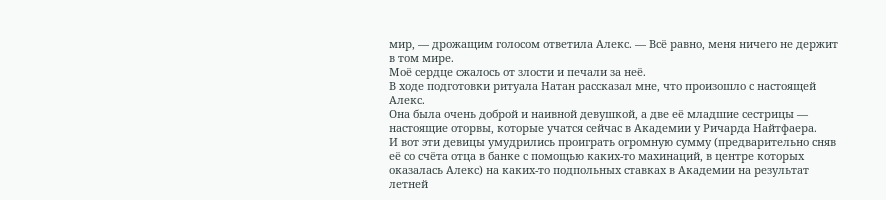мир, — дрожащим голосом ответила Алекс. — Всё равно, меня ничего не держит в том мире.
Моё сердце сжалось от злости и печали за неё.
В ходе подготовки ритуала Натан рассказал мне, что произошло с настоящей Алекс.
Она была очень доброй и наивной девушкой, а две её младшие сестрицы — настоящие оторвы, которые учатся сейчас в Академии у Ричарда Найтфаера.
И вот эти девицы умудрились проиграть огромную сумму (предварительно сняв её со счёта отца в банке с помощью каких-то махинаций, в центре которых оказалась Алекс) на каких-то подпольных ставках в Академии на результат летней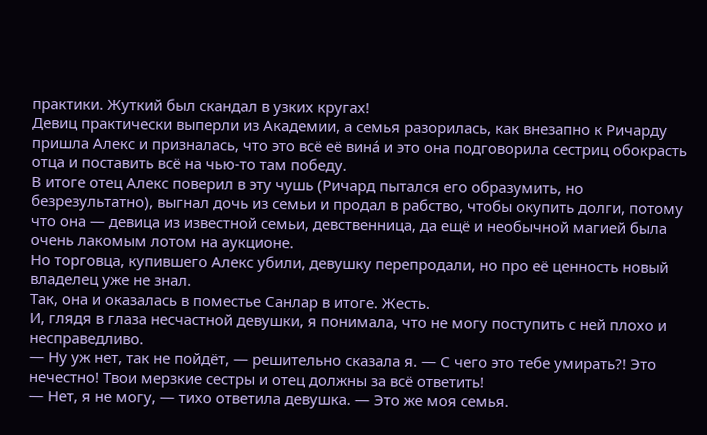практики. Жуткий был скандал в узких кругах!
Девиц практически выперли из Академии, а семья разорилась, как внезапно к Ричарду пришла Алекс и призналась, что это всё её вина́ и это она подговорила сестриц обокрасть отца и поставить всё на чью-то там победу.
В итоге отец Алекс поверил в эту чушь (Ричард пытался его образумить, но безрезультатно), выгнал дочь из семьи и продал в рабство, чтобы окупить долги, потому что она — девица из известной семьи, девственница, да ещё и необычной магией была очень лакомым лотом на аукционе.
Но торговца, купившего Алекс убили, девушку перепродали, но про её ценность новый владелец уже не знал.
Так, она и оказалась в поместье Санлар в итоге. Жесть.
И, глядя в глаза несчастной девушки, я понимала, что не могу поступить с ней плохо и несправедливо.
— Ну уж нет, так не пойдёт, — решительно сказала я. — С чего это тебе умирать?! Это нечестно! Твои мерзкие сестры и отец должны за всё ответить!
— Нет, я не могу, — тихо ответила девушка. — Это же моя семья.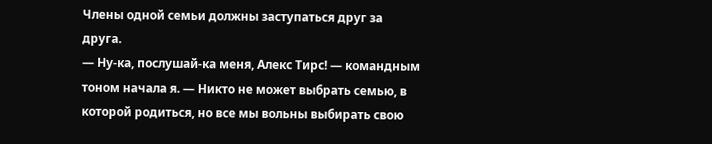Члены одной семьи должны заступаться друг за друга.
— Ну-ка, послушай-ка меня, Алекс Тирс! — командным тоном начала я. — Никто не может выбрать семью, в которой родиться, но все мы вольны выбирать свою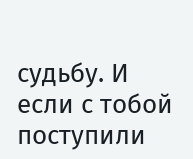судьбу. И если с тобой поступили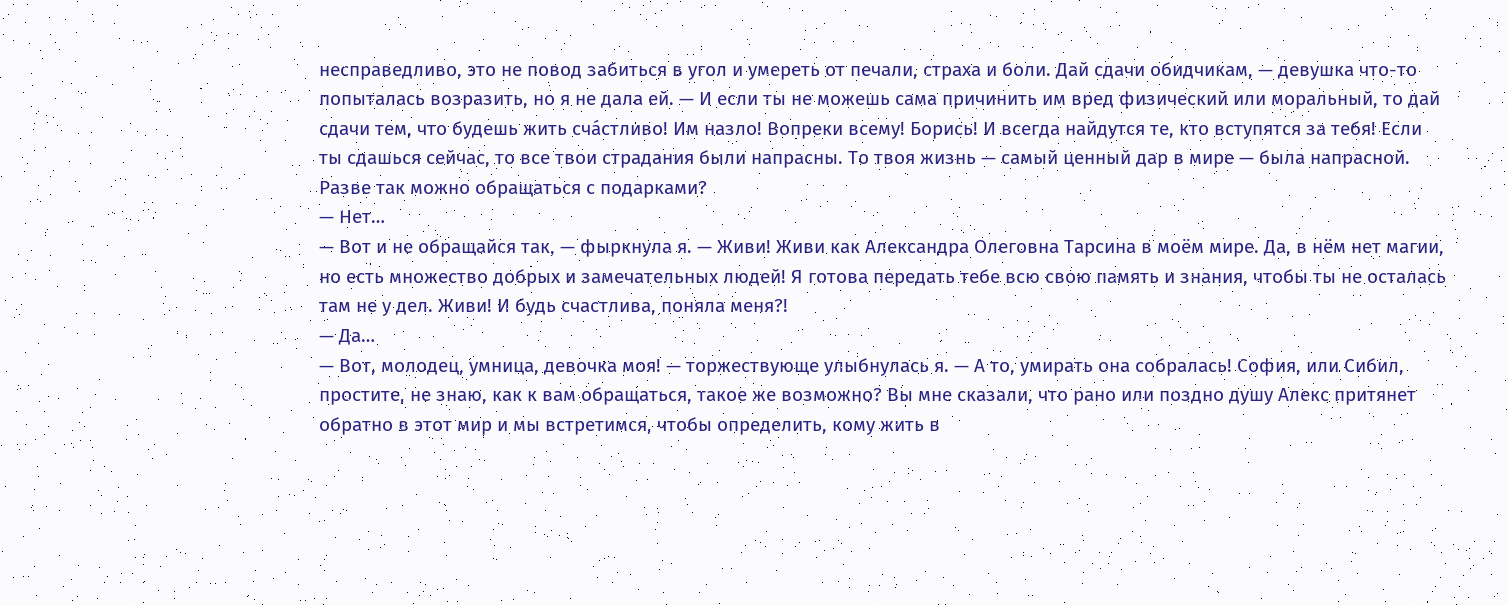несправедливо, это не повод забиться в угол и умереть от печали, страха и боли. Дай сдачи обидчикам, — девушка что-то попыталась возразить, но я не дала ей. — И если ты не можешь сама причинить им вред физический или моральный, то дай сдачи тем, что будешь жить сча́стливо! Им назло! Вопреки всему! Борись! И всегда найдутся те, кто вступятся за тебя! Если ты сдашься сейчас, то все твои страдания были напрасны. То твоя жизнь — самый ценный дар в мире — была напрасной. Разве так можно обращаться с подарками?
— Нет…
— Вот и не обращайся так, — фыркнула я. — Живи! Живи как Александра Олеговна Тарсина в моём мире. Да, в нём нет магии, но есть множество добрых и замечательных людей! Я готова передать тебе всю свою память и знания, чтобы ты не осталась там не у дел. Живи! И будь счастлива, поняла меня?!
— Да…
— Вот, молодец, умница, девочка моя! — торжествующе улыбнулась я. — А то, умирать она собралась! София, или Сибил, простите, не знаю, как к вам обращаться, такое же возможно? Вы мне сказали, что рано или поздно душу Алекс притянет обратно в этот мир и мы встретимся, чтобы определить, кому жить в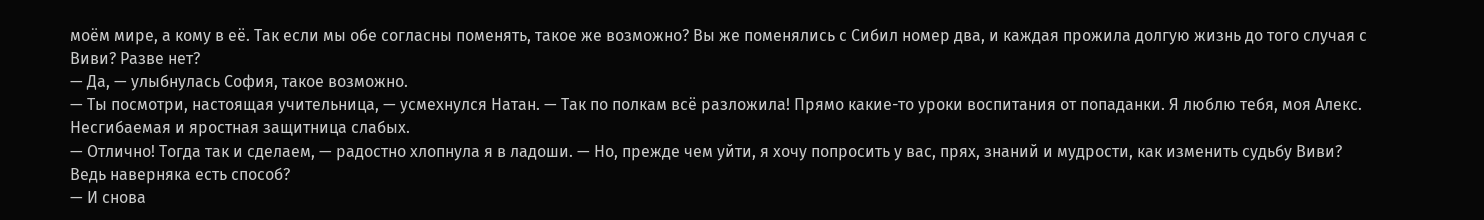моём мире, а кому в её. Так если мы обе согласны поменять, такое же возможно? Вы же поменялись с Сибил номер два, и каждая прожила долгую жизнь до того случая с Виви? Разве нет?
— Да, — улыбнулась София, такое возможно.
— Ты посмотри, настоящая учительница, — усмехнулся Натан. — Так по полкам всё разложила! Прямо какие-то уроки воспитания от попаданки. Я люблю тебя, моя Алекс. Несгибаемая и яростная защитница слабых.
— Отлично! Тогда так и сделаем, — радостно хлопнула я в ладоши. — Но, прежде чем уйти, я хочу попросить у вас, прях, знаний и мудрости, как изменить судьбу Виви? Ведь наверняка есть способ?
— И снова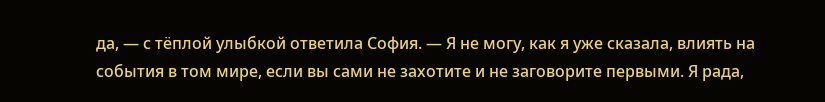да, — с тёплой улыбкой ответила София. — Я не могу, как я уже сказала, влиять на события в том мире, если вы сами не захотите и не заговорите первыми. Я рада,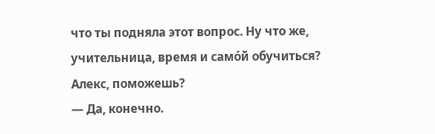что ты подняла этот вопрос. Ну что же, учительница, время и само́й обучиться? Алекс, поможешь?
— Да, конечно.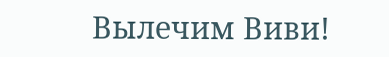Вылечим Виви!